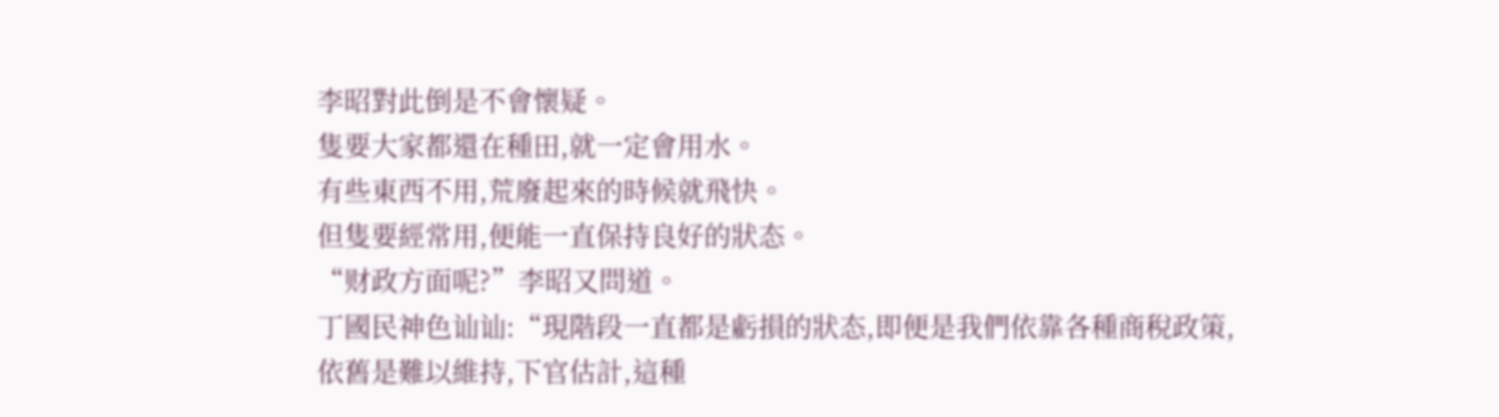李昭對此倒是不會懷疑。
隻要大家都還在種田,就一定會用水。
有些東西不用,荒廢起來的時候就飛快。
但隻要經常用,便能一直保持良好的狀态。
“财政方面呢?”李昭又問道。
丁國民神色讪讪:“現階段一直都是虧損的狀态,即便是我們依靠各種商稅政策,依舊是難以維持,下官估計,這種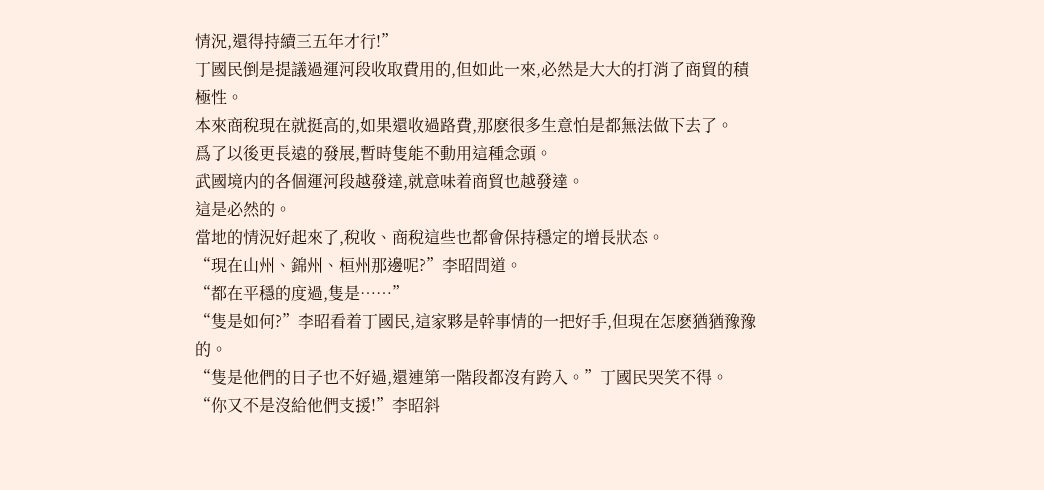情況,還得持續三五年才行!”
丁國民倒是提議過運河段收取費用的,但如此一來,必然是大大的打消了商貿的積極性。
本來商稅現在就挺高的,如果還收過路費,那麽很多生意怕是都無法做下去了。
爲了以後更長遠的發展,暫時隻能不動用這種念頭。
武國境内的各個運河段越發達,就意味着商貿也越發達。
這是必然的。
當地的情況好起來了,稅收、商稅這些也都會保持穩定的增長狀态。
“現在山州、錦州、桓州那邊呢?”李昭問道。
“都在平穩的度過,隻是……”
“隻是如何?”李昭看着丁國民,這家夥是幹事情的一把好手,但現在怎麽猶猶豫豫的。
“隻是他們的日子也不好過,還連第一階段都沒有跨入。”丁國民哭笑不得。
“你又不是沒給他們支援!”李昭斜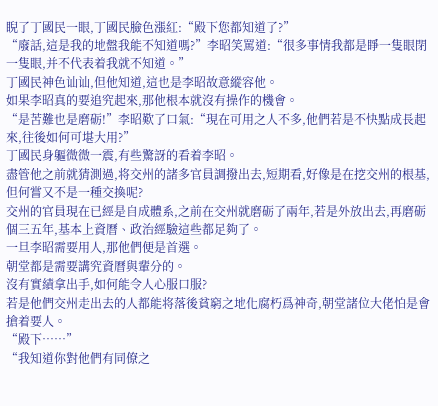睨了丁國民一眼,丁國民臉色漲紅:“殿下您都知道了?”
“廢話,這是我的地盤我能不知道嗎?”李昭笑罵道:“很多事情我都是睜一隻眼閉一隻眼,并不代表着我就不知道。”
丁國民神色讪讪,但他知道,這也是李昭故意縱容他。
如果李昭真的要追究起來,那他根本就沒有操作的機會。
“是苦難也是磨砺!”李昭歎了口氣:“現在可用之人不多,他們若是不快點成長起來,往後如何可堪大用?”
丁國民身軀微微一震,有些驚訝的看着李昭。
盡管他之前就猜測過,将交州的諸多官員調撥出去,短期看,好像是在挖交州的根基,但何嘗又不是一種交換呢?
交州的官員現在已經是自成體系,之前在交州就磨砺了兩年,若是外放出去,再磨砺個三五年,基本上資曆、政治經驗這些都足夠了。
一旦李昭需要用人,那他們便是首選。
朝堂都是需要講究資曆與輩分的。
沒有實績拿出手,如何能令人心服口服?
若是他們交州走出去的人都能将落後貧窮之地化腐朽爲神奇,朝堂諸位大佬怕是會搶着要人。
“殿下……”
“我知道你對他們有同僚之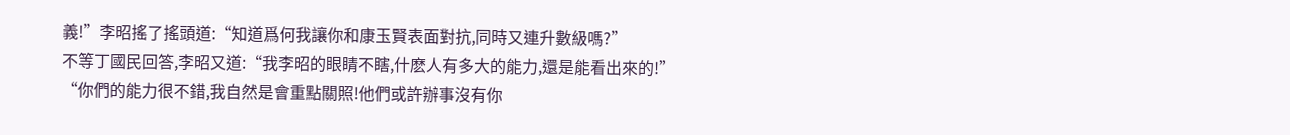義!”李昭搖了搖頭道:“知道爲何我讓你和康玉賢表面對抗,同時又連升數級嗎?”
不等丁國民回答,李昭又道:“我李昭的眼睛不瞎,什麽人有多大的能力,還是能看出來的!”
“你們的能力很不錯,我自然是會重點關照!他們或許辦事沒有你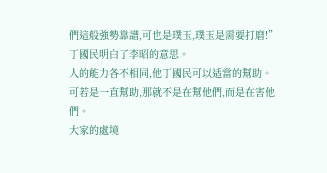們這般強勢靠譜,可也是璞玉,璞玉是需要打磨!”
丁國民明白了李昭的意思。
人的能力各不相同,他丁國民可以适當的幫助。
可若是一直幫助,那就不是在幫他們,而是在害他們。
大家的處境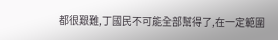都很艱難,丁國民不可能全部幫得了,在一定範圍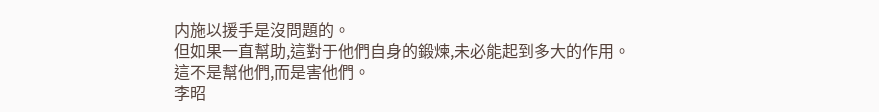内施以援手是沒問題的。
但如果一直幫助,這對于他們自身的鍛煉,未必能起到多大的作用。
這不是幫他們,而是害他們。
李昭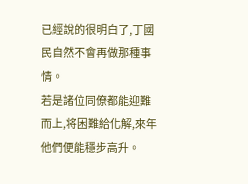已經說的很明白了,丁國民自然不會再做那種事情。
若是諸位同僚都能迎難而上,将困難給化解,來年他們便能穩步高升。